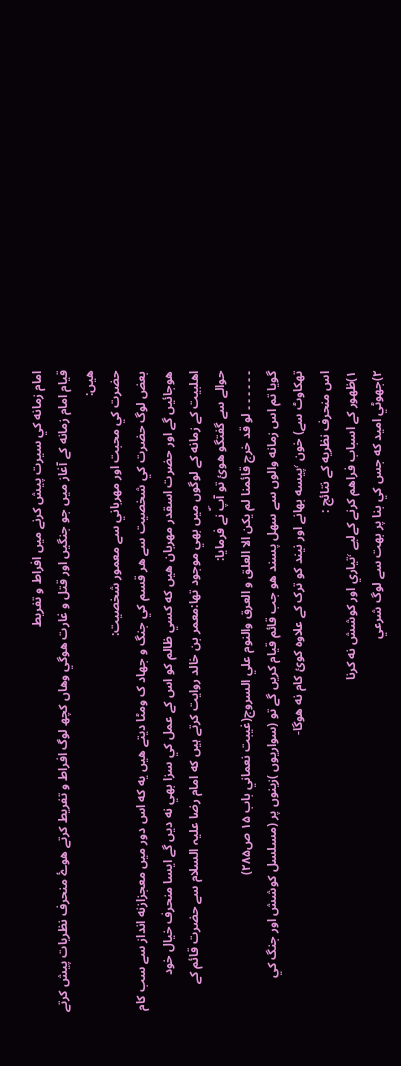امام زمانه کي سيرت پيش کرنے ميں افراط و تفريط
قيام امام زمانه کے آغاز ميں جو جنگيں اور قتل و غارت هوگي وهاں کچھ لوگ افراط و تفريط کرتے هوۓ منحرف نظريات پيش کرتے هيں:
حضرت کي محبت اور مهرباني سے معمور شخصيت:
بعض لوگ حضرت کي شخصيت سے هر قسم کي جنگ و جهاد ک ومٹا ديتے هيں يه که اس دور ميں معجزازنه انداز سے سب کام هوجائيں گے اور حضرت اسقدر مهربان هيں که کسي ظالم کو اس کے عمل کي سزا بھي نه ديں گے ايسا منحرف خيال خود اهلبيت کے زمانه کے لوگوں ميں بھي موجود تھا:معمر بن خالد روایت کرتے ہیں که امام رضا علیہ السلام سے حضرت قائم کے حوالے سے گفتگو هوئ تو آپۜ نے فرمايا:
۔ ۔ ۔ ۔ ۔ ۔ لو قد خرج قائمنا لم يکن الا العلق و العرق والنوم علي السروج(غيبت نعماني باب ۱۵ ص۲۸۵)
گويا تم اس زمانه والوں سے سهل پسند هو جب قائم قيام کريں گے تو (سواريوں )زينوں پر (مسلسل کوشش اور جنگ کي تھکاوٹ سے) خون ٬پيسه بهانے اور نيند کو ترک کے علاوه کوئ کام نه هوگا-
اس منحرف نظريه کے نتائج :
۱)ظهور کے اسباب فراهم کرنے کےليے ٬تياري اور کوشش نه کرنا
۲)جھوٹي اميد که جس کي بنا پر بهت سے لوگ شرعي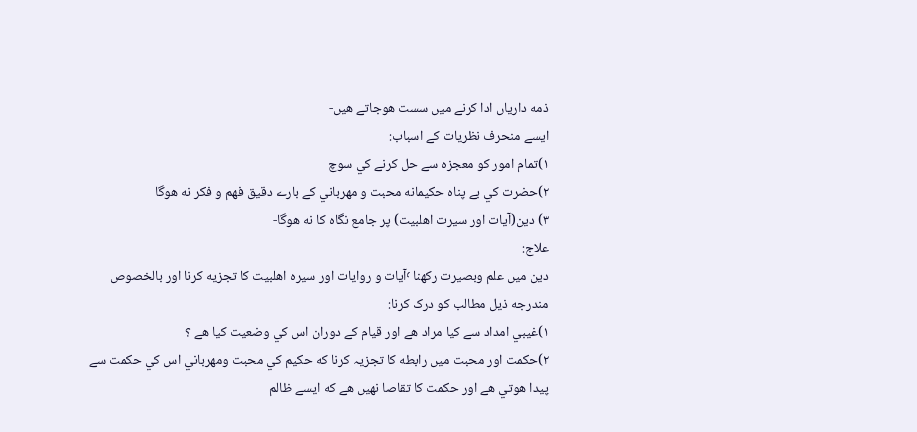ذمه دارياں ادا کرنے ميں سست هوجاتے هيں-
ايسے منحرف نظريات کے اسباب:
۱)تمام امور کو معجزه سے حل کرنے کي سوچ
۲)حضرت کي بے پناه حکيمانه محبت و مهرباني کے بارے دقيق فهم و فکر نه هوگا
۳) دين(آيات اور سيرت اهلبيت) پر جامع نگاه کا نه هوگا-
علاج:
دين ميں علم وبصيرت رکھنا ٬آيات و روايات اور سيره اهلبيت کا تجزيه کرنا اور بالخصوص مندرجه ذيل مطالب کو درک کرنا:
۱)غيبي امداد سے کيا مراد هے اور قيام کے دوران اس کي وضعيت کيا هے ؟
۲)حکمت اور محبت ميں رابطه کا تجزيہ کرنا که حکيم کي محبت ومهرباني اس کي حکمت سے پيدا هوتي هے اور حکمت کا تقاصا نهيں هے که ايسے ظالم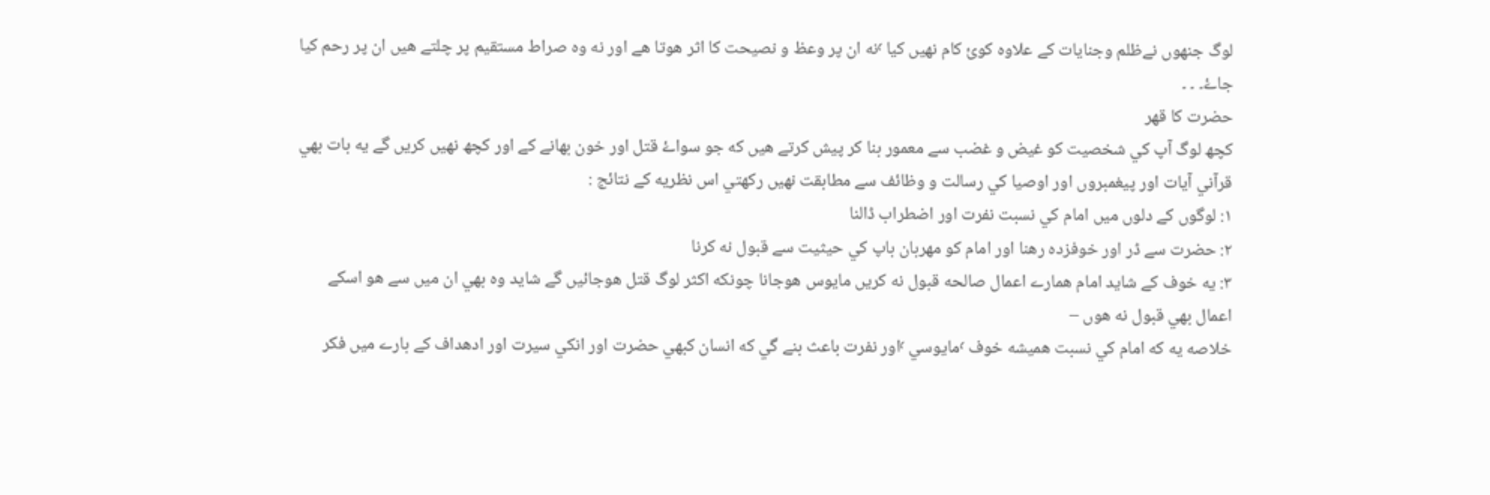لوگ جنهوں نےظلم وجنايات کے علاوه کوئ کام نهيں کيا ٬نه ان پر وعظ و نصيحت کا اثر هوتا هے اور نه وه صراط مستقيم پر چلتے هيں ان پر رحم کيا جاۓ۔ ۔ ۔
حضرت کا قهر
کچھ لوگ آپ کي شخصيت کو غيض و غضب سے معمور بنا کر پيش کرتے هيں که جو سواۓ قتل اور خون بهانے کے اور کچھ نهيں کريں گے يه بات بھي قرآني آيات اور پيغمبروں اور اوصيا کي رسالت و وظائف سے مطابقت نهيں رکھتي اس نظريه کے نتائج :
۱: لوگوں کے دلوں ميں امام کي نسبت نفرت اور اضطراب ڈالنا
۲: حضرت سے ڈر اور خوفزده رهنا اور امام کو مهربان باپ کي حيثيت سے قبول نه کرنا
۳: يه خوف کے شايد امام همارے اعمال صالحه قبول نه کريں مايوس هوجانا چونکه اکثر لوگ قتل هوجائيں گے شايد وه بھي ان ميں سے هو اسکے اعمال بھي قبول نه هوں –
خلاصه يه که امام کي نسبت هميشه خوف ٬مايوسي ٬اور نفرت باعث بنے گي که انسان کبھي حضرت اور انکي سيرت اور ادهداف کے بارے ميں فکر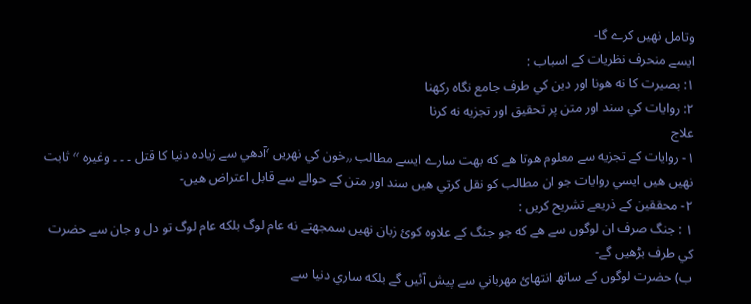وتامل نهيں کرے گا-
ايسے منحرف نظريات کے اسباب :
۱: بصيرت کا نه هونا اور دين کي طرف جامع نگاه رکھنا
۲: روايات کي سند اور متن پر تحقيق اور تجزيه نه کرنا
علاج
۱- روايات کے تجزيه سے معلوم هوتا هے که بهت سارے ايسے مطالب ٫٫خون کي نهريں ٬آدھي سے زياده دنيا کا قتل ۔ ۔ ۔ وغيره ٬٬ ثابت نهيں هيں ايسي روايات جو ان مطالب کو نقل کرتي هيں سند اور متن کے حوالے سے قابل اعتراض هيں-
۲- محققين کے ذريعے تشريح کريں :
۱ : جنگ صرف ان لوگوں سے هے که جو جنگ کے علاوه کوئ زبان نهيں سمجھتے نه عام لوگ بلکه عام لوگ تو دل و جان سے حضرت کي طرف بڑھيں گے-
ب) حضرت لوگوں کے ساتھ انتهائ مهرباني سے پيش آئيں گے بلکه ساري دنيا سے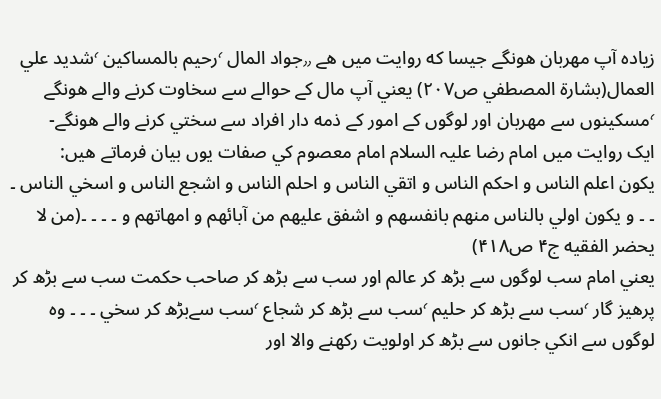زياده آپ مهربان هونگے جيسا که روايت ميں هے ٫٫جواد المال ٬رحيم بالمساکين ٬شديد علي العمال(بشارۃ المصطفي ص۲۰۷) يعني آپ مال کے حوالے سے سخاوت کرنے والے هونگے ٬مسکينوں سے مهربان اور لوگوں کے امور کے ذمه دار افراد سے سختي کرنے والے هونگے-
ايک روايت ميں امام رضا علیہ السلام امام معصوم کي صفات يوں بيان فرماتے هيں:
يکون اعلم الناس و احکم الناس و اتقي الناس و احلم الناس و اشجع الناس و اسخي الناس ۔ ۔ ۔ و يکون اولي بالناس منھم بانفسھم و اشفق عليھم من آبائھم و امھاتھم و ۔ ۔ ۔ ۔(من لا يحضر الفقيه ج۴ ص۴۱۸)
يعني امام سب لوگوں سے بڑھ کر عالم اور سب سے بڑھ کر صاحب حکمت سب سے بڑھ کر پرهيز گار ٬سب سے بڑھ کر حليم ٬سب سے بڑھ کر شجاع ٬سب سےبڑھ کر سخي ۔ ۔ ۔ وه لوگوں سے انکي جانوں سے بڑھ کر اولويت رکھنے والا اور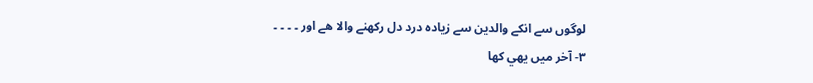لوگوں سے انکے والدين سے زياده درد دل رکھنے والا هے اور ۔ ۔ ۔ ۔
۳- آخر ميں يهي کها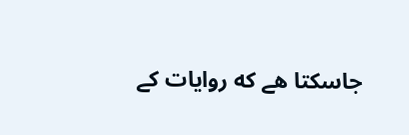جاسکتا هے که روايات کے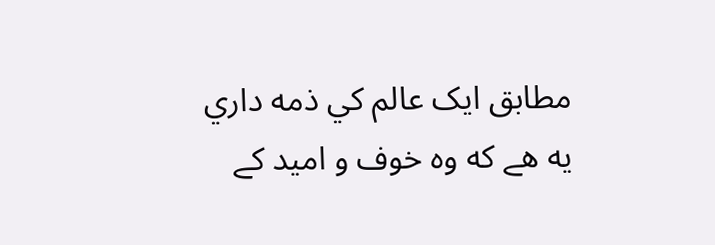مطابق ايک عالم کي ذمه داري يه هے که وه خوف و اميد کے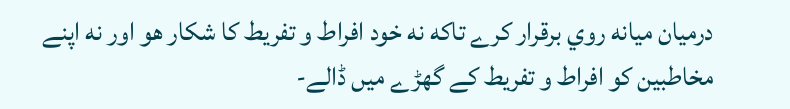درميان ميانه روي برقرار کرے تاکه نه خود افراط و تفريط کا شکار هو اور نه اپنے مخاطبين کو افراط و تفريط کے گھڑے ميں ڈالے-